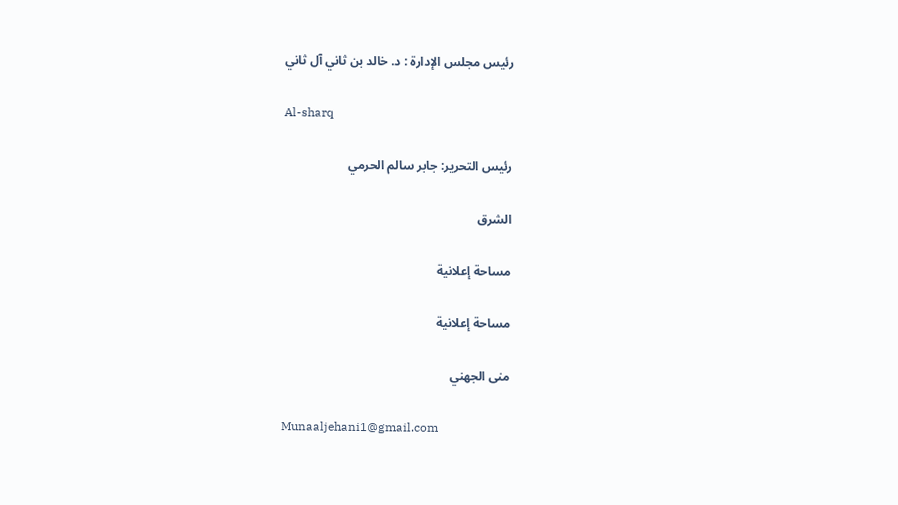رئيس مجلس الإدارة : د. خالد بن ثاني آل ثاني

Al-sharq

رئيس التحرير: جابر سالم الحرمي

الشرق

مساحة إعلانية

مساحة إعلانية

منى الجهني

Munaaljehani1@gmail.com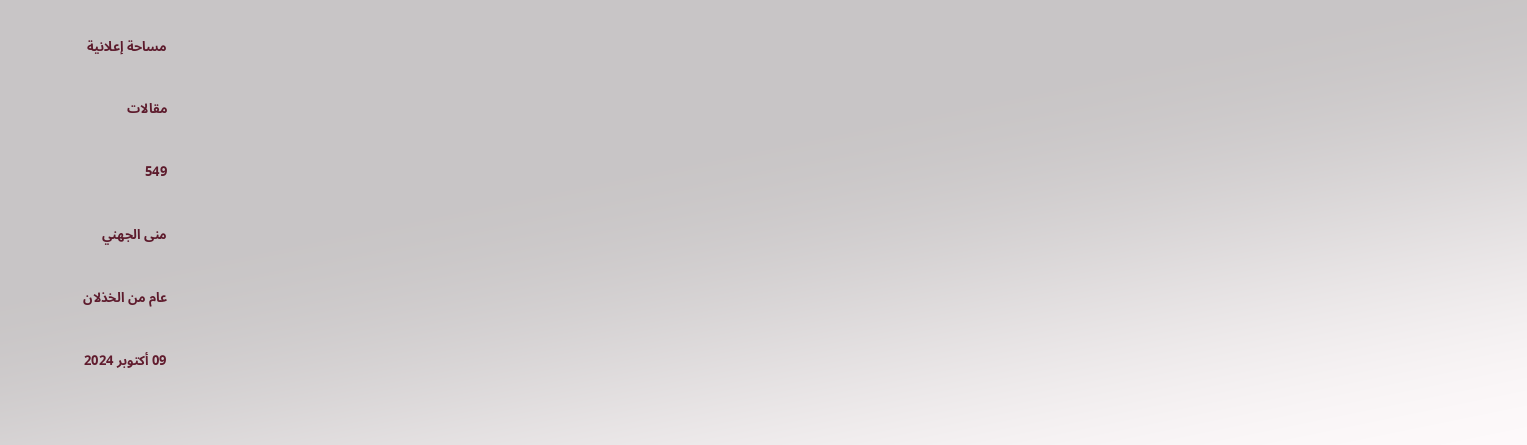مساحة إعلانية

مقالات

549

منى الجهني

عام من الخذلان

09 أكتوبر 2024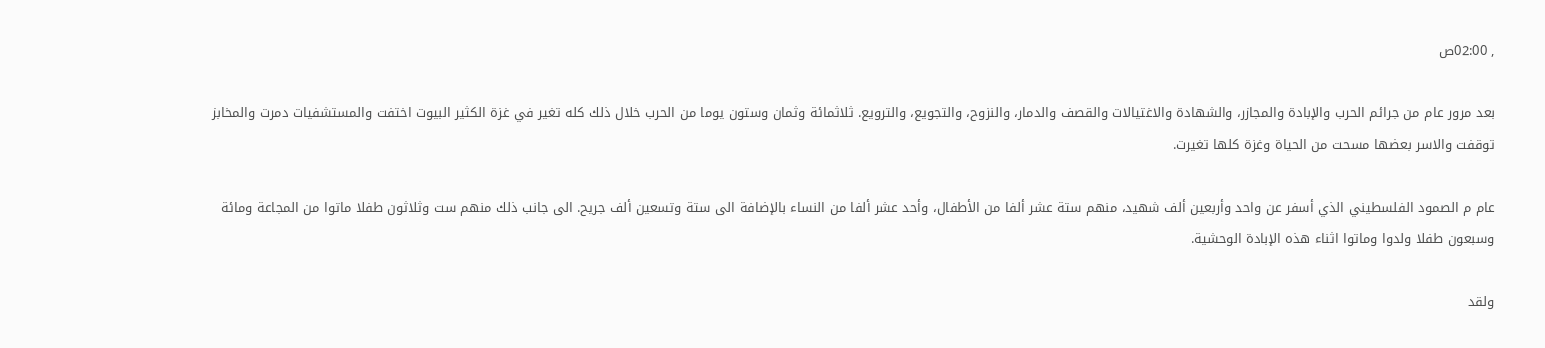, 02:00ص

بعد مرور عام من جرائم الحرب والإبادة والمجازر، والشهادة والاغتيالات والقصف والدمار، والنزوح، والتجويع، والترويع. ثلاثمائة وثمان وستون يوما من الحرب خلال ذلك كله تغير في غزة الكثير البيوت اختفت والمستشفيات دمرت والمخابز توقفت والاسر بعضها مسحت من الحياة وغزة كلها تغيرت.

عام م الصمود الفلسطيني الذي أسفر عن واحد وأربعين ألف شهيد، منهم ستة عشر ألفا من الأطفال، وأحد عشر ألفا من النساء بالإضافة الى ستة وتسعين ألف جريح. الى جانب ذلك منهم ست وثلاثون طفلا ماتوا من المجاعة ومائة وسبعون طفلا ولدوا وماتوا اثناء هذه الإبادة الوحشية.

ولقد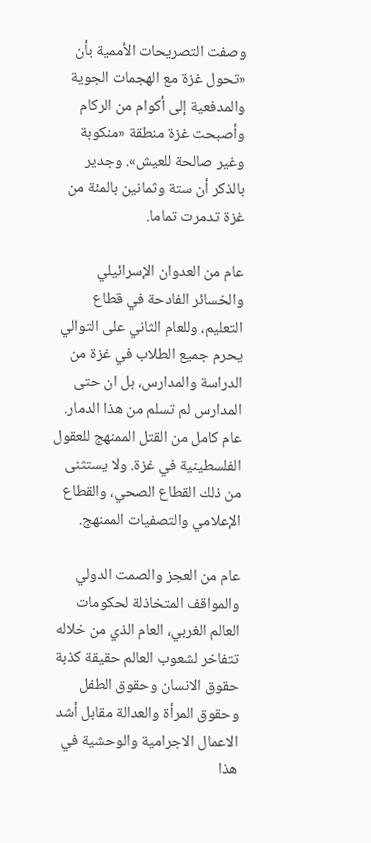وصفت التصريحات الأممية بأن «تحول غزة مع الهجمات الجوية والمدفعية إلى أكوام من الركام وأصبحت غزة منطقة «منكوبة وغير صالحة للعيش». وجدير بالذكر أن ستة وثمانين بالمئة من غزة تدمرت تماما.

عام من العدوان الإسرائيلي والخسائر الفادحة في قطاع التعليم، وللعام الثاني على التوالي يحرم جميع الطلاب في غزة من الدراسة والمدارس، بل ان حتى المدارس لم تسلم من هذا الدمار. عام كامل من القتل الممنهج للعقول الفلسطينية في غزة. ولا يستثنى من ذلك القطاع الصحي، والقطاع الإعلامي والتصفيات الممنهج.

عام من العجز والصمت الدولي والمواقف المتخاذلة لحكومات العالم الغربي، العام الذي من خلاله تتفاخر لشعوب العالم حقيقة كذبة حقوق الانسان وحقوق الطفل وحقوق المرأة والعدالة مقابل أشد الاعمال الاجرامية والوحشية في هذا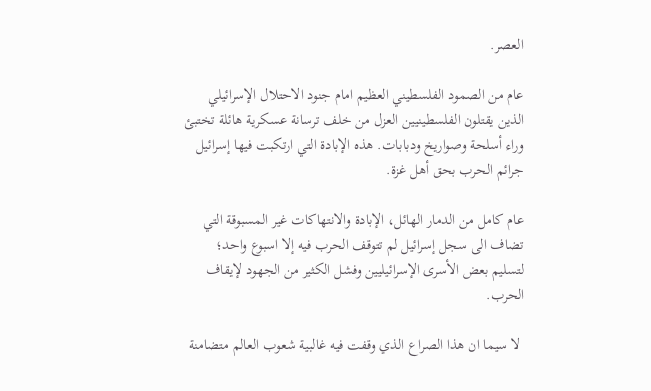العصر.

عام من الصمود الفلسطيني العظيم امام جنود الاحتلال الإسرائيلي الذين يقتلون الفلسطينيين العزل من خلف ترسانة عسكرية هائلة تختبئ وراء أسلحة وصواريخ ودبابات. هذه الإبادة التي ارتكبت فيها إسرائيل جرائم الحرب بحق أهل غزة.

عام كامل من الدمار الهائل، الإبادة والانتهاكات غير المسبوقة التي تضاف الى سجل إسرائيل لم تتوقف الحرب فيه إلا اسبوع واحد؛ لتسليم بعض الأسرى الإسرائيليين وفشل الكثير من الجهود لإيقاف الحرب.

 لا سيما ان هذا الصراع الذي وقفت فيه غالبية شعوب العالم متضامنة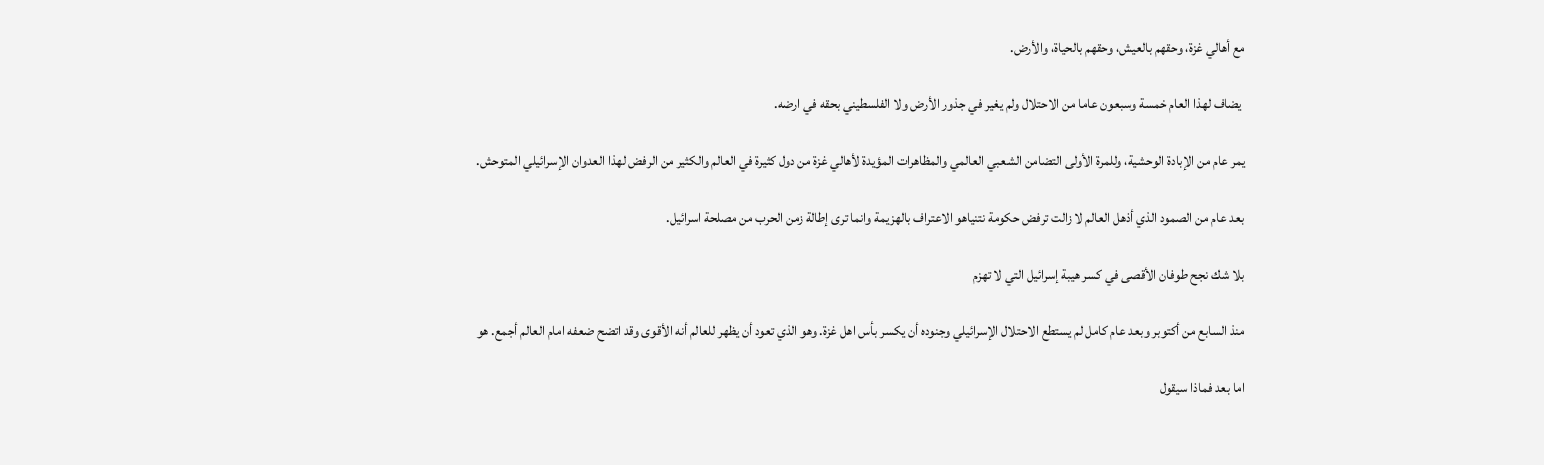مع أهالي غزة، وحقهم بالعيش، وحقهم بالحياة، والأرض.

 يضاف لهذا العام خمسة وسبعون عاما من الاحتلال ولم يغير في جذور الأرض ولا الفلسطيني بحقه في ارضه.

يمر عام من الإبادة الوحشية، وللمرة الأولى التضامن الشعبي العالمي والمظاهرات المؤيدة لأهالي غزة من دول كثيرة في العالم والكثير من الرفض لهذا العدوان الإسرائيلي المتوحش.

بعد عام من الصمود الذي أذهل العالم لا زالت ترفض حكومة نتنياهو الاعتراف بالهزيمة وانما ترى إطالة زمن الحرب من مصلحة اسرائيل.

بلا شك نجح طوفان الأقصى في كسر هيبة إسرائيل التي لا تهزم

منذ السابع من أكتوبر وبعد عام كامل لم يستطع الاحتلال الإسرائيلي وجنوده أن يكسر بأس اهل غزة. وهو الذي تعود أن يظهر للعالم أنه الأقوى وقد اتضح ضعفه امام العالم أجمع. هو

اما بعد فماذا سيقول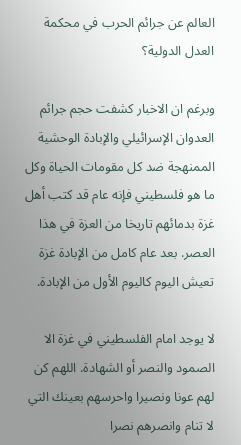العالم عن جرائم الحرب في محكمة العدل الدولية؟

وبرغم ان الاخبار كشفت حجم جرائم العدوان الإسرائيلي والإبادة الوحشية الممنهجة ضد كل مقومات الحياة وكل ما هو فلسطيني فإنه عام قد كتب أهل غزة بدمائهم تاريخا من العزة في هذا العصر. بعد عام كامل من الإبادة غزة تعيش اليوم كاليوم الأول من الإبادة.

لا يوجد امام الفلسطيني في غزة الا الصمود والنصر أو الشهادة. اللهم كن لهم عونا ونصيرا واحرسهم بعينك التي لا تنام وانصرهم نصرا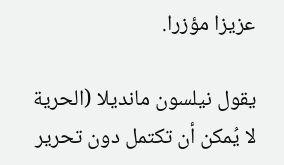عزيزا مؤزرا.

يقول نيلسون مانديلا (الحرية لا يُمكن أن تكتمل دون تحرير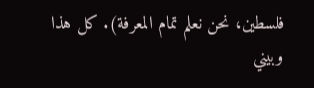فلسطين، نحن نعلم تمام المعرفة). كل هذا وبيني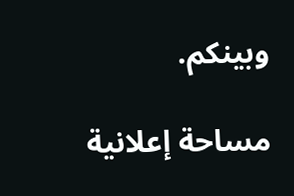وبينكم.

مساحة إعلانية